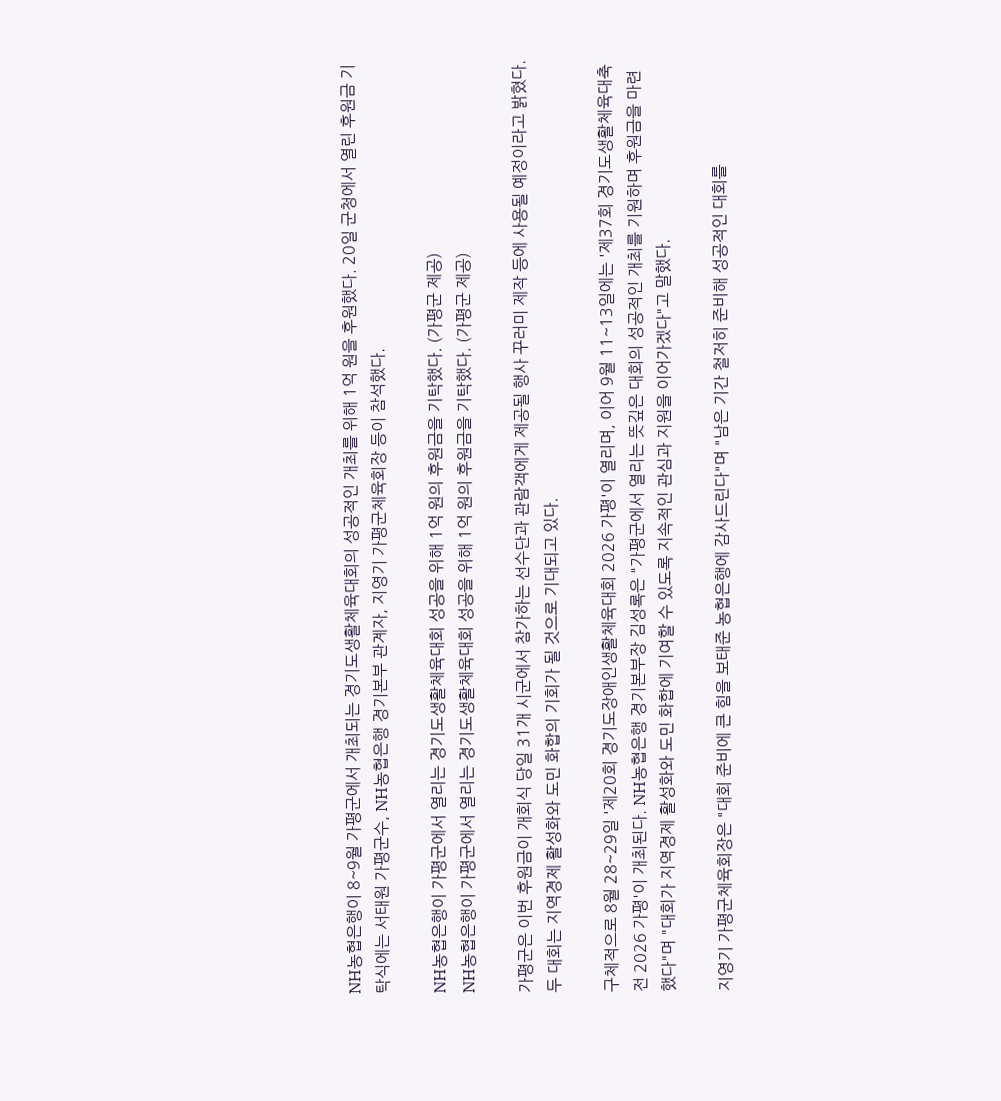NH농협은행이 8~9월 가평군에서 개최되는 경기도생활체육대회의 성공적인 개최를 위해 1억 원을 후원했다. 20일 군청에서 열린 후원금 기탁식에는 서태원 가평군수, NH농협은행 경기본부 관계자, 지영기 가평군체육회장 등이 참석했다.

NH농협은행이 가평군에서 열리는 경기도생활체육대회 성공을 위해 1억 원의 후원금을 기탁했다. (가평군 제공)
NH농협은행이 가평군에서 열리는 경기도생활체육대회 성공을 위해 1억 원의 후원금을 기탁했다. (가평군 제공)

가평군은 이번 후원금이 개회식 당일 31개 시군에서 참가하는 선수단과 관람객에게 제공될 행사 꾸러미 제작 등에 사용될 예정이라고 밝혔다. 두 대회는 지역경제 활성화와 도민 화합의 기회가 될 것으로 기대되고 있다.

구체적으로 8월 28~29일 '제20회 경기도장애인생활체육대회 2026 가평'이 열리며, 이어 9월 11~13일에는 '제37회 경기도생활체육대축전 2026 가평'이 개최된다. NH농협은행 경기본부장 김성록은 "가평군에서 열리는 뜻깊은 대회의 성공적인 개최를 기원하며 후원금을 마련했다"며 "대회가 지역경제 활성화와 도민 화합에 기여할 수 있도록 지속적인 관심과 지원을 이어가겠다"고 말했다.

지영기 가평군체육회장은 "대회 준비에 큰 힘을 보태준 농협은행에 감사드린다"며 "남은 기간 철저히 준비해 성공적인 대회를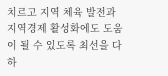치르고 지역 체육 발전과 지역경제 활성화에도 도움이 될 수 있도록 최선을 다하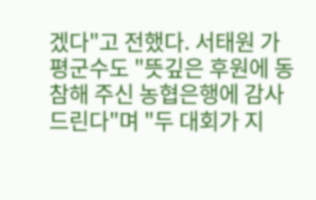겠다"고 전했다. 서태원 가평군수도 "뜻깊은 후원에 동참해 주신 농협은행에 감사드린다"며 "두 대회가 지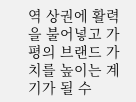역 상권에 활력을 불어넣고 가평의 브랜드 가치를 높이는 계기가 될 수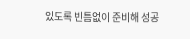있도록 빈틈없이 준비해 성공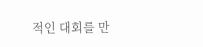적인 대회를 만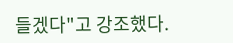들겠다"고 강조했다.